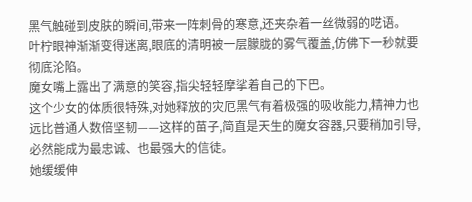黑气触碰到皮肤的瞬间,带来一阵刺骨的寒意,还夹杂着一丝微弱的呓语。
叶柠眼神渐渐变得迷离,眼底的清明被一层朦胧的雾气覆盖,仿佛下一秒就要彻底沦陷。
魔女嘴上露出了满意的笑容,指尖轻轻摩挲着自己的下巴。
这个少女的体质很特殊,对她释放的灾厄黑气有着极强的吸收能力,精神力也远比普通人数倍坚韧——这样的苗子,简直是天生的魔女容器,只要稍加引导,必然能成为最忠诚、也最强大的信徒。
她缓缓伸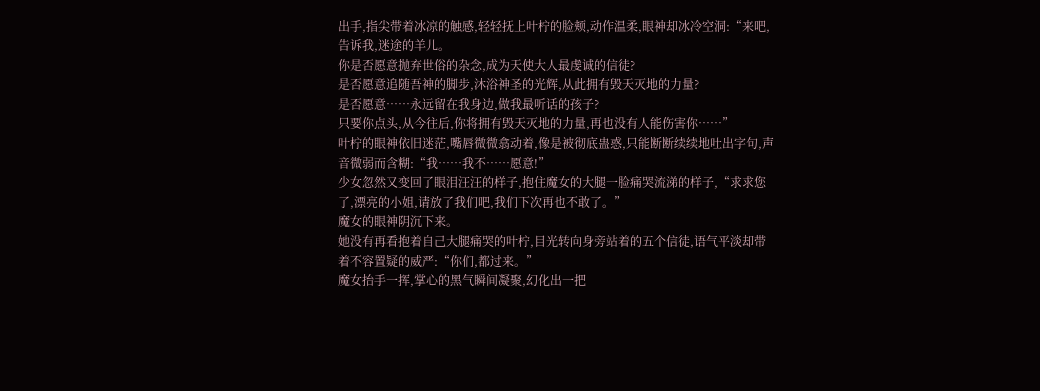出手,指尖带着冰凉的触感,轻轻抚上叶柠的脸颊,动作温柔,眼神却冰冷空洞:“来吧,告诉我,迷途的羊儿。
你是否愿意抛弃世俗的杂念,成为天使大人最虔诚的信徒?
是否愿意追随吾神的脚步,沐浴神圣的光辉,从此拥有毁天灭地的力量?
是否愿意……永远留在我身边,做我最听话的孩子?
只要你点头,从今往后,你将拥有毁天灭地的力量,再也没有人能伤害你……”
叶柠的眼神依旧迷茫,嘴唇微微翕动着,像是被彻底蛊惑,只能断断续续地吐出字句,声音微弱而含糊:“我……我不……愿意!”
少女忽然又变回了眼泪汪汪的样子,抱住魔女的大腿一脸痛哭流涕的样子,“求求您了,漂亮的小姐,请放了我们吧,我们下次再也不敢了。”
魔女的眼神阴沉下来。
她没有再看抱着自己大腿痛哭的叶柠,目光转向身旁站着的五个信徒,语气平淡却带着不容置疑的威严:“你们,都过来。”
魔女抬手一挥,掌心的黑气瞬间凝聚,幻化出一把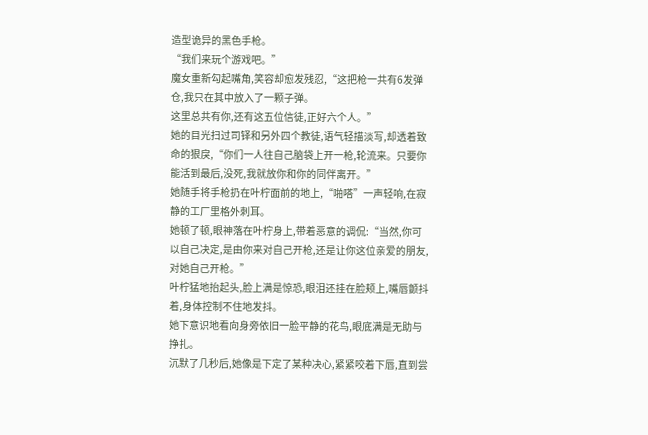造型诡异的黑色手枪。
“我们来玩个游戏吧。”
魔女重新勾起嘴角,笑容却愈发残忍,“这把枪一共有6发弹仓,我只在其中放入了一颗子弹。
这里总共有你,还有这五位信徒,正好六个人。”
她的目光扫过司铎和另外四个教徒,语气轻描淡写,却透着致命的狠戾,“你们一人往自己脑袋上开一枪,轮流来。只要你能活到最后,没死,我就放你和你的同伴离开。”
她随手将手枪扔在叶柠面前的地上,“啪嗒”一声轻响,在寂静的工厂里格外刺耳。
她顿了顿,眼神落在叶柠身上,带着恶意的调侃:“当然,你可以自己决定,是由你来对自己开枪,还是让你这位亲爱的朋友,对她自己开枪。”
叶柠猛地抬起头,脸上满是惊恐,眼泪还挂在脸颊上,嘴唇颤抖着,身体控制不住地发抖。
她下意识地看向身旁依旧一脸平静的花鸟,眼底满是无助与挣扎。
沉默了几秒后,她像是下定了某种决心,紧紧咬着下唇,直到尝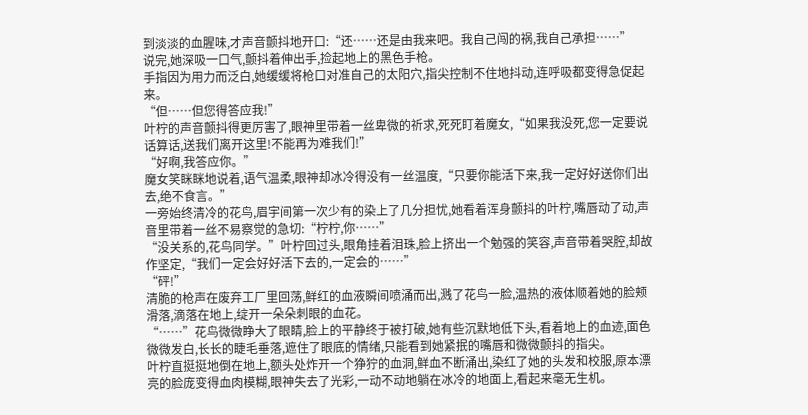到淡淡的血腥味,才声音颤抖地开口:“还……还是由我来吧。我自己闯的祸,我自己承担……”
说完,她深吸一口气,颤抖着伸出手,捡起地上的黑色手枪。
手指因为用力而泛白,她缓缓将枪口对准自己的太阳穴,指尖控制不住地抖动,连呼吸都变得急促起来。
“但……但您得答应我!”
叶柠的声音颤抖得更厉害了,眼神里带着一丝卑微的祈求,死死盯着魔女,“如果我没死,您一定要说话算话,送我们离开这里!不能再为难我们!”
“好啊,我答应你。”
魔女笑眯眯地说着,语气温柔,眼神却冰冷得没有一丝温度,“只要你能活下来,我一定好好送你们出去,绝不食言。”
一旁始终清冷的花鸟,眉宇间第一次少有的染上了几分担忧,她看着浑身颤抖的叶柠,嘴唇动了动,声音里带着一丝不易察觉的急切:“柠柠,你……”
“没关系的,花鸟同学。”叶柠回过头,眼角挂着泪珠,脸上挤出一个勉强的笑容,声音带着哭腔,却故作坚定,“我们一定会好好活下去的,一定会的……”
“砰!”
清脆的枪声在废弃工厂里回荡,鲜红的血液瞬间喷涌而出,溅了花鸟一脸,温热的液体顺着她的脸颊滑落,滴落在地上,绽开一朵朵刺眼的血花。
“……”花鸟微微睁大了眼睛,脸上的平静终于被打破,她有些沉默地低下头,看着地上的血迹,面色微微发白,长长的睫毛垂落,遮住了眼底的情绪,只能看到她紧抿的嘴唇和微微颤抖的指尖。
叶柠直挺挺地倒在地上,额头处炸开一个狰狞的血洞,鲜血不断涌出,染红了她的头发和校服,原本漂亮的脸庞变得血肉模糊,眼神失去了光彩,一动不动地躺在冰冷的地面上,看起来毫无生机。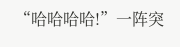“哈哈哈哈!”一阵突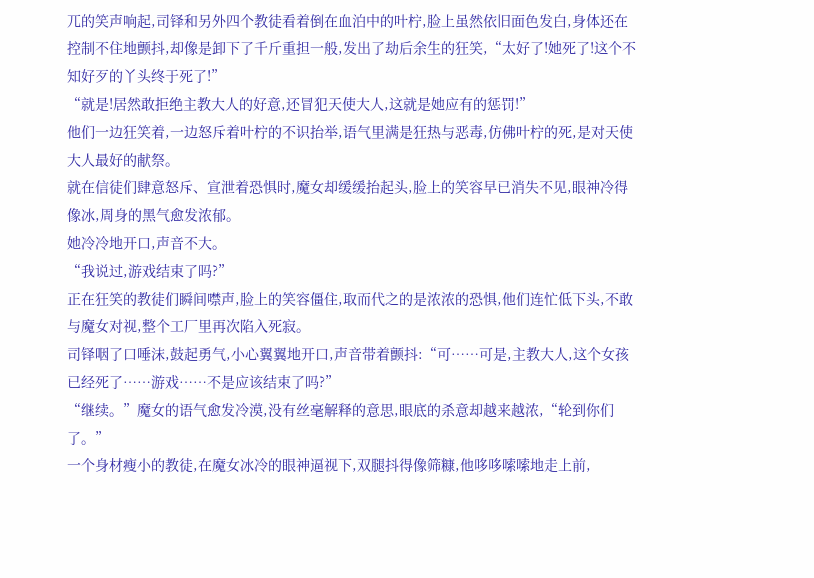兀的笑声响起,司铎和另外四个教徒看着倒在血泊中的叶柠,脸上虽然依旧面色发白,身体还在控制不住地颤抖,却像是卸下了千斤重担一般,发出了劫后余生的狂笑,“太好了!她死了!这个不知好歹的丫头终于死了!”
“就是!居然敢拒绝主教大人的好意,还冒犯天使大人,这就是她应有的惩罚!”
他们一边狂笑着,一边怒斥着叶柠的不识抬举,语气里满是狂热与恶毒,仿佛叶柠的死,是对天使大人最好的献祭。
就在信徒们肆意怒斥、宣泄着恐惧时,魔女却缓缓抬起头,脸上的笑容早已消失不见,眼神冷得像冰,周身的黑气愈发浓郁。
她冷冷地开口,声音不大。
“我说过,游戏结束了吗?”
正在狂笑的教徒们瞬间噤声,脸上的笑容僵住,取而代之的是浓浓的恐惧,他们连忙低下头,不敢与魔女对视,整个工厂里再次陷入死寂。
司铎咽了口唾沫,鼓起勇气,小心翼翼地开口,声音带着颤抖:“可……可是,主教大人,这个女孩已经死了……游戏……不是应该结束了吗?”
“继续。”魔女的语气愈发冷漠,没有丝毫解释的意思,眼底的杀意却越来越浓,“轮到你们了。”
一个身材瘦小的教徒,在魔女冰冷的眼神逼视下,双腿抖得像筛糠,他哆哆嗦嗦地走上前,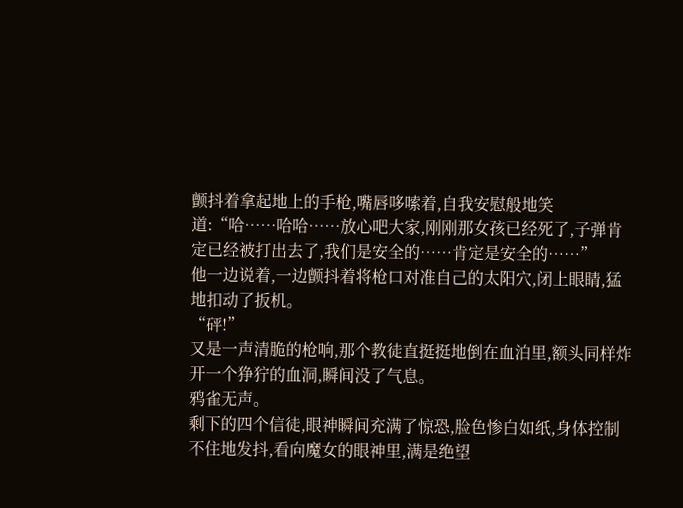颤抖着拿起地上的手枪,嘴唇哆嗦着,自我安慰般地笑道:“哈……哈哈……放心吧大家,刚刚那女孩已经死了,子弹肯定已经被打出去了,我们是安全的……肯定是安全的……”
他一边说着,一边颤抖着将枪口对准自己的太阳穴,闭上眼睛,猛地扣动了扳机。
“砰!”
又是一声清脆的枪响,那个教徒直挺挺地倒在血泊里,额头同样炸开一个狰狞的血洞,瞬间没了气息。
鸦雀无声。
剩下的四个信徒,眼神瞬间充满了惊恐,脸色惨白如纸,身体控制不住地发抖,看向魔女的眼神里,满是绝望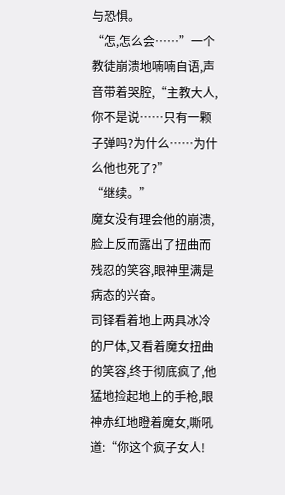与恐惧。
“怎,怎么会……”一个教徒崩溃地喃喃自语,声音带着哭腔,“主教大人,你不是说……只有一颗子弹吗?为什么……为什么他也死了?”
“继续。”
魔女没有理会他的崩溃,脸上反而露出了扭曲而残忍的笑容,眼神里满是病态的兴奋。
司铎看着地上两具冰冷的尸体,又看着魔女扭曲的笑容,终于彻底疯了,他猛地捡起地上的手枪,眼神赤红地瞪着魔女,嘶吼道:“你这个疯子女人!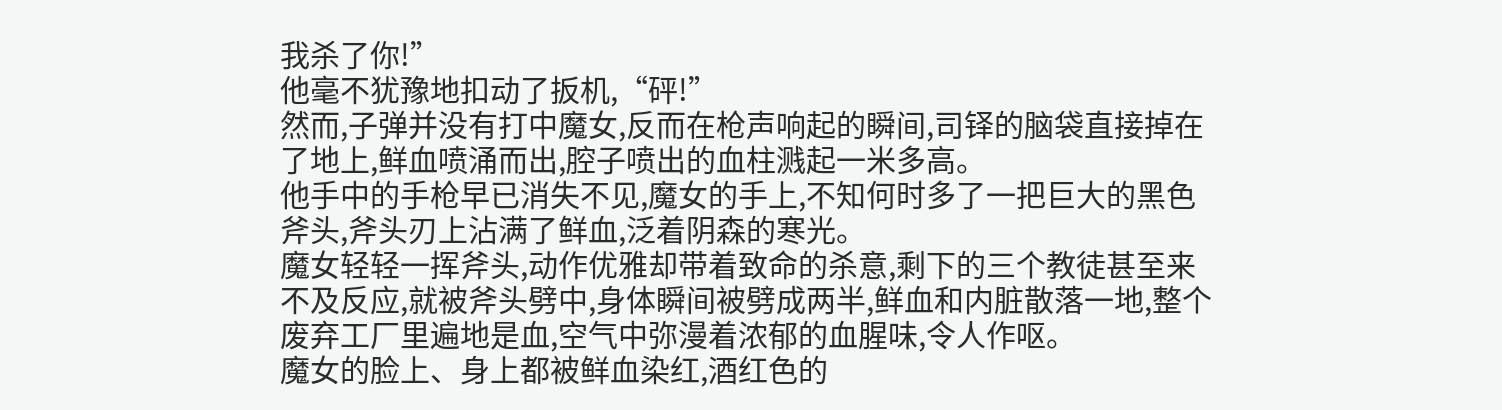我杀了你!”
他毫不犹豫地扣动了扳机,“砰!”
然而,子弹并没有打中魔女,反而在枪声响起的瞬间,司铎的脑袋直接掉在了地上,鲜血喷涌而出,腔子喷出的血柱溅起一米多高。
他手中的手枪早已消失不见,魔女的手上,不知何时多了一把巨大的黑色斧头,斧头刃上沾满了鲜血,泛着阴森的寒光。
魔女轻轻一挥斧头,动作优雅却带着致命的杀意,剩下的三个教徒甚至来不及反应,就被斧头劈中,身体瞬间被劈成两半,鲜血和内脏散落一地,整个废弃工厂里遍地是血,空气中弥漫着浓郁的血腥味,令人作呕。
魔女的脸上、身上都被鲜血染红,酒红色的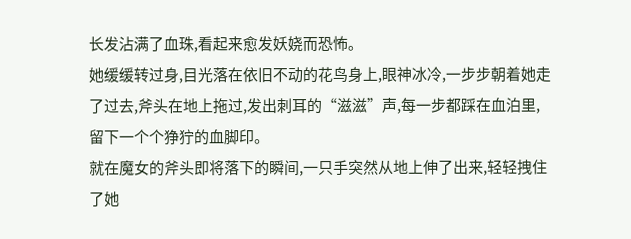长发沾满了血珠,看起来愈发妖娆而恐怖。
她缓缓转过身,目光落在依旧不动的花鸟身上,眼神冰冷,一步步朝着她走了过去,斧头在地上拖过,发出刺耳的“滋滋”声,每一步都踩在血泊里,留下一个个狰狞的血脚印。
就在魔女的斧头即将落下的瞬间,一只手突然从地上伸了出来,轻轻拽住了她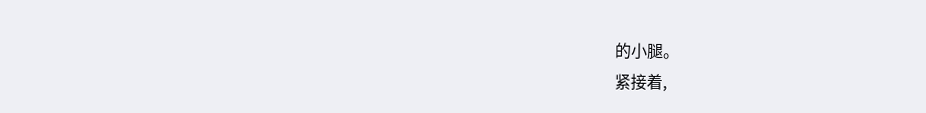的小腿。
紧接着,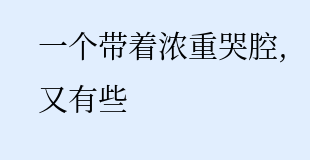一个带着浓重哭腔,又有些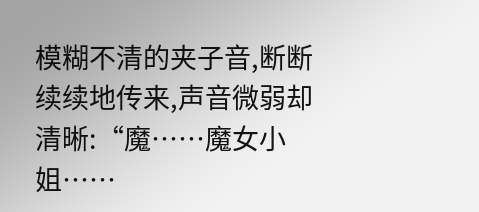模糊不清的夹子音,断断续续地传来,声音微弱却清晰:“魔……魔女小姐……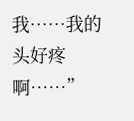我……我的头好疼啊……”